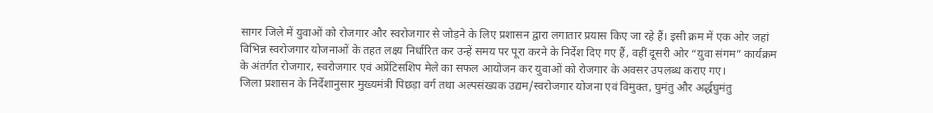सागर जिले में युवाओं को रोजगार और स्वरोजगार से जोड़ने के लिए प्रशासन द्वारा लगातार प्रयास किए जा रहे हैं। इसी क्रम में एक ओर जहां विभिन्न स्वरोजगार योजनाओं के तहत लक्ष्य निर्धारित कर उन्हें समय पर पूरा करने के निर्देश दिए गए हैं, वहीं दूसरी ओर “युवा संगम” कार्यक्रम के अंतर्गत रोजगार, स्वरोजगार एवं अप्रेंटिसशिप मेले का सफल आयोजन कर युवाओं को रोजगार के अवसर उपलब्ध कराए गए।
जिला प्रशासन के निर्देशानुसार मुख्यमंत्री पिछड़ा वर्ग तथा अल्पसंख्यक उद्यम/स्वरोजगार योजना एवं विमुक्त, घुमंतु और अर्द्धघुमंतु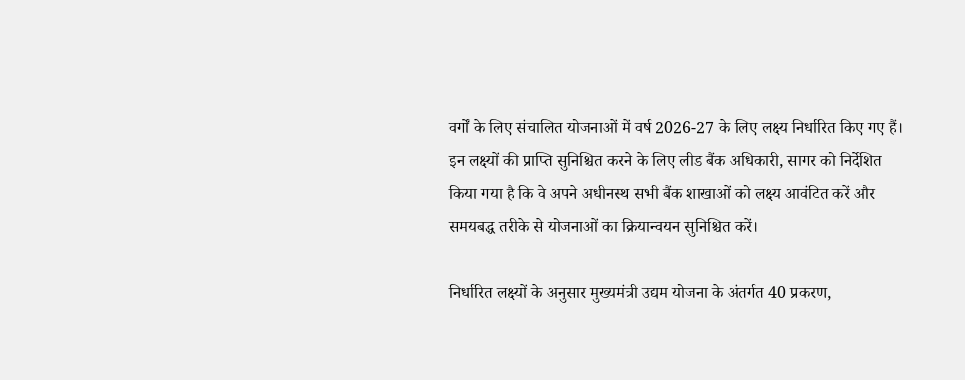वर्गों के लिए संचालित योजनाओं में वर्ष 2026-27 के लिए लक्ष्य निर्धारित किए गए हैं। इन लक्ष्यों की प्राप्ति सुनिश्चित करने के लिए लीड बैंक अधिकारी, सागर को निर्देशित किया गया है कि वे अपने अधीनस्थ सभी बैंक शाखाओं को लक्ष्य आवंटित करें और समयबद्ध तरीके से योजनाओं का क्रियान्वयन सुनिश्चित करें।

निर्धारित लक्ष्यों के अनुसार मुख्यमंत्री उद्यम योजना के अंतर्गत 40 प्रकरण,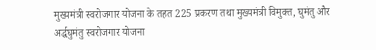मुख्यमंत्री स्वरोजगार योजना के तहत 225 प्रकरण तथा मुख्यमंत्री विमुक्त, घुमंतु और अर्द्धघुमंतु स्वरोजगार योजना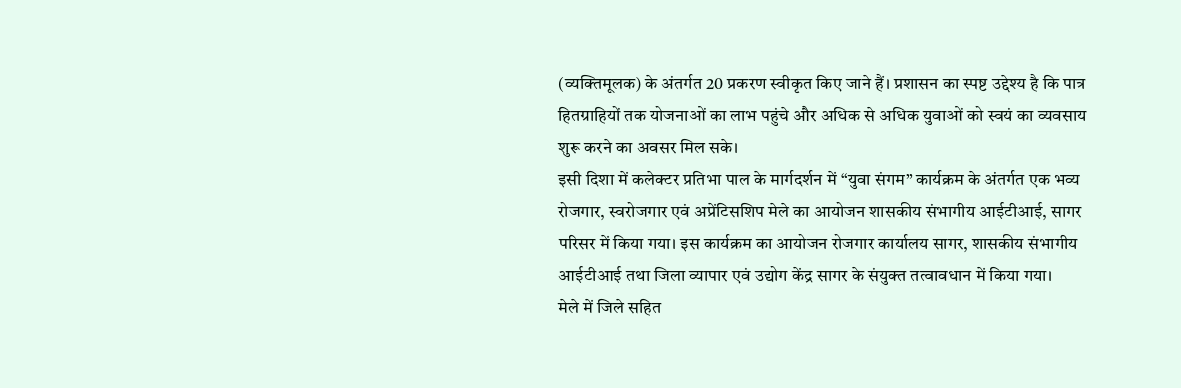(व्यक्तिमूलक) के अंतर्गत 20 प्रकरण स्वीकृत किए जाने हैं। प्रशासन का स्पष्ट उद्देश्य है कि पात्र हितग्राहियों तक योजनाओं का लाभ पहुंचे और अधिक से अधिक युवाओं को स्वयं का व्यवसाय शुरू करने का अवसर मिल सके।
इसी दिशा में कलेक्टर प्रतिभा पाल के मार्गदर्शन में “युवा संगम” कार्यक्रम के अंतर्गत एक भव्य रोजगार, स्वरोजगार एवं अप्रेंटिसशिप मेले का आयोजन शासकीय संभागीय आईटीआई, सागर परिसर में किया गया। इस कार्यक्रम का आयोजन रोजगार कार्यालय सागर, शासकीय संभागीय आईटीआई तथा जिला व्यापार एवं उद्योग केंद्र सागर के संयुक्त तत्वावधान में किया गया।
मेले में जिले सहित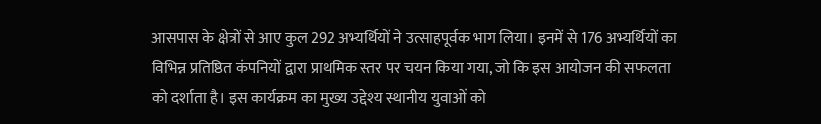आसपास के क्षेत्रों से आए कुल 292 अभ्यर्थियों ने उत्साहपूर्वक भाग लिया। इनमें से 176 अभ्यर्थियों का विभिन्न प्रतिष्ठित कंपनियों द्वारा प्राथमिक स्तर पर चयन किया गया, जो कि इस आयोजन की सफलता को दर्शाता है। इस कार्यक्रम का मुख्य उद्देश्य स्थानीय युवाओं को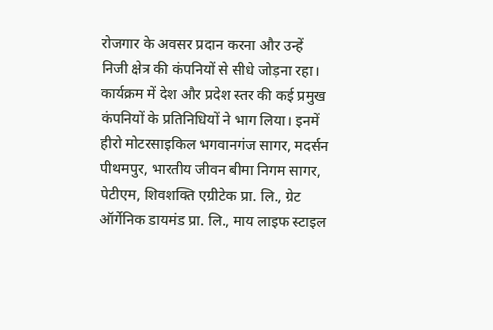रोजगार के अवसर प्रदान करना और उन्हें निजी क्षेत्र की कंपनियों से सीधे जोड़ना रहा।
कार्यक्रम में देश और प्रदेश स्तर की कई प्रमुख कंपनियों के प्रतिनिधियों ने भाग लिया। इनमें हीरो मोटरसाइकिल भगवानगंज सागर, मदर्सन पीथमपुर, भारतीय जीवन बीमा निगम सागर, पेटीएम, शिवशक्ति एग्रीटेक प्रा. लि., ग्रेट ऑर्गेनिक डायमंड प्रा. लि., माय लाइफ स्टाइल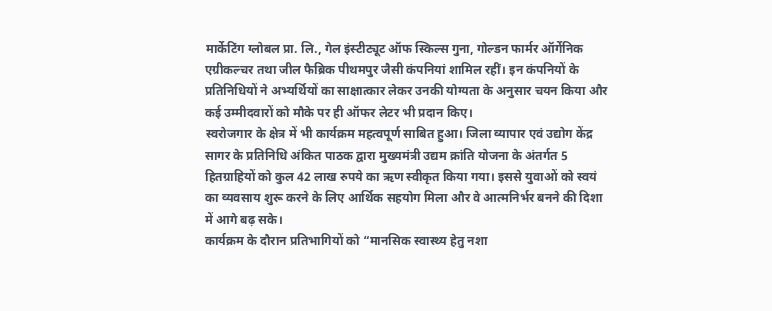मार्केटिंग ग्लोबल प्रा. लि., गेल इंस्टीट्यूट ऑफ स्किल्स गुना, गोल्डन फार्मर ऑर्गेनिक एग्रीकल्चर तथा जील फैब्रिक पीथमपुर जैसी कंपनियां शामिल रहीं। इन कंपनियों के प्रतिनिधियों ने अभ्यर्थियों का साक्षात्कार लेकर उनकी योग्यता के अनुसार चयन किया और कई उम्मीदवारों को मौके पर ही ऑफर लेटर भी प्रदान किए।
स्वरोजगार के क्षेत्र में भी कार्यक्रम महत्वपूर्ण साबित हुआ। जिला व्यापार एवं उद्योग केंद्र सागर के प्रतिनिधि अंकित पाठक द्वारा मुख्यमंत्री उद्यम क्रांति योजना के अंतर्गत 5 हितग्राहियों को कुल 42 लाख रुपये का ऋण स्वीकृत किया गया। इससे युवाओं को स्वयं का व्यवसाय शुरू करने के लिए आर्थिक सहयोग मिला और वे आत्मनिर्भर बनने की दिशा में आगे बढ़ सके।
कार्यक्रम के दौरान प्रतिभागियों को “मानसिक स्वास्थ्य हेतु नशा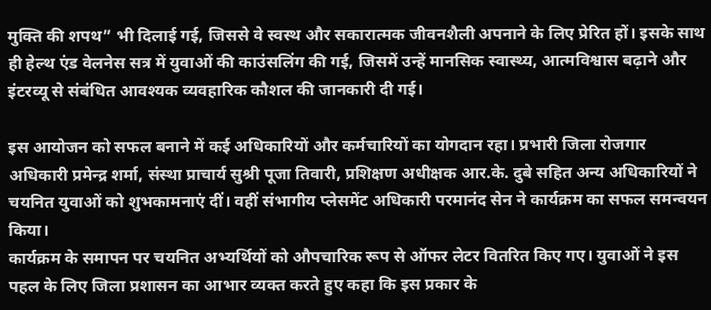मुक्ति की शपथ” भी दिलाई गई, जिससे वे स्वस्थ और सकारात्मक जीवनशैली अपनाने के लिए प्रेरित हों। इसके साथ ही हेल्थ एंड वेलनेस सत्र में युवाओं की काउंसलिंग की गई, जिसमें उन्हें मानसिक स्वास्थ्य, आत्मविश्वास बढ़ाने और इंटरव्यू से संबंधित आवश्यक व्यवहारिक कौशल की जानकारी दी गई।

इस आयोजन को सफल बनाने में कई अधिकारियों और कर्मचारियों का योगदान रहा। प्रभारी जिला रोजगार अधिकारी प्रमेन्द्र शर्मा, संस्था प्राचार्य सुश्री पूजा तिवारी, प्रशिक्षण अधीक्षक आर.के. दुबे सहित अन्य अधिकारियों ने चयनित युवाओं को शुभकामनाएं दीं। वहीं संभागीय प्लेसमेंट अधिकारी परमानंद सेन ने कार्यक्रम का सफल समन्वयन किया।
कार्यक्रम के समापन पर चयनित अभ्यर्थियों को औपचारिक रूप से ऑफर लेटर वितरित किए गए। युवाओं ने इस पहल के लिए जिला प्रशासन का आभार व्यक्त करते हुए कहा कि इस प्रकार के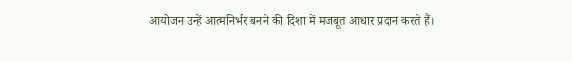आयोजन उन्हें आत्मनिर्भर बनने की दिशा में मजबूत आधार प्रदान करते हैं।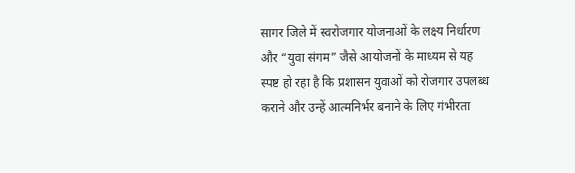सागर जिले में स्वरोजगार योजनाओं के लक्ष्य निर्धारण और “युवा संगम” जैसे आयोजनों के माध्यम से यह स्पष्ट हो रहा है कि प्रशासन युवाओं को रोजगार उपलब्ध कराने और उन्हें आत्मनिर्भर बनाने के लिए गंभीरता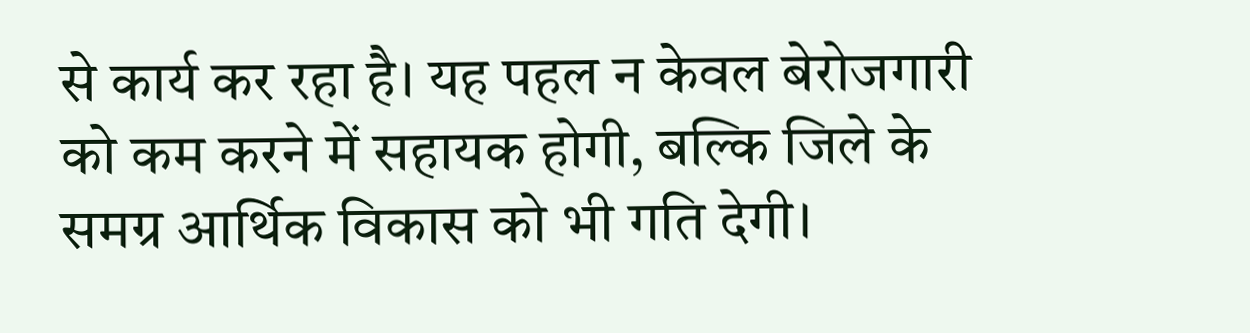से कार्य कर रहा है। यह पहल न केवल बेरोजगारी को कम करने में सहायक होगी, बल्कि जिले के समग्र आर्थिक विकास को भी गति देगी।